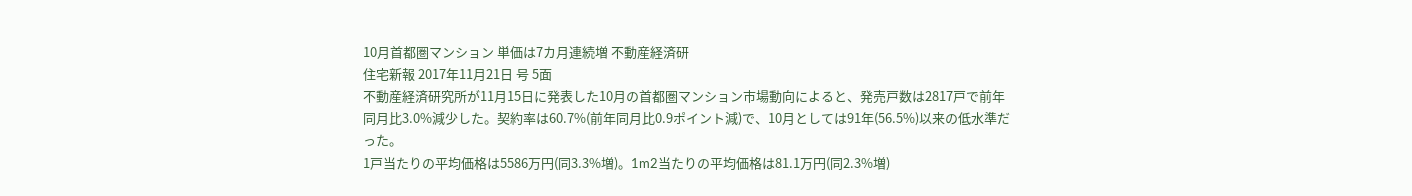10月首都圏マンション 単価は7カ月連続増 不動産経済研
住宅新報 2017年11月21日 号 5面
不動産経済研究所が11月15日に発表した10月の首都圏マンション市場動向によると、発売戸数は2817戸で前年同月比3.0%減少した。契約率は60.7%(前年同月比0.9ポイント減)で、10月としては91年(56.5%)以来の低水準だった。
1戸当たりの平均価格は5586万円(同3.3%増)。1m2当たりの平均価格は81.1万円(同2.3%増)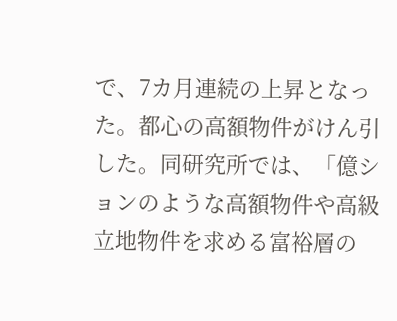で、7カ月連続の上昇となった。都心の高額物件がけん引した。同研究所では、「億ションのような高額物件や高級立地物件を求める富裕層の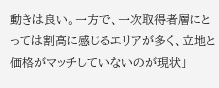動きは良い。一方で、一次取得者層にとっては割高に感じるエリアが多く、立地と価格がマッチしていないのが現状」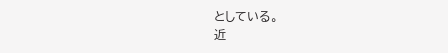としている。
近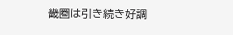畿圏は引き続き好調